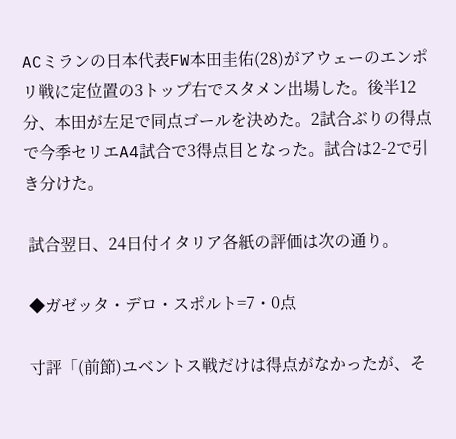ACミランの日本代表FW本田圭佑(28)がアウェーのエンポリ戦に定位置の3トップ右でスタメン出場した。後半12分、本田が左足で同点ゴールを決めた。2試合ぶりの得点で今季セリエA4試合で3得点目となった。試合は2-2で引き分けた。

 試合翌日、24日付イタリア各紙の評価は次の通り。

 ◆ガゼッタ・デロ・スポルト=7・0点

 寸評「(前節)ユベントス戦だけは得点がなかったが、そ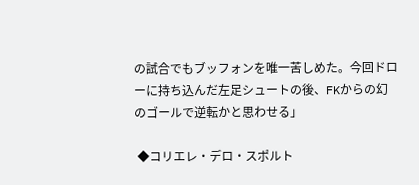の試合でもブッフォンを唯一苦しめた。今回ドローに持ち込んだ左足シュートの後、FKからの幻のゴールで逆転かと思わせる」

 ◆コリエレ・デロ・スポルト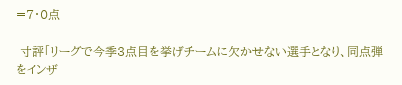=7・0点

 寸評「リーグで今季3点目を挙げチームに欠かせない選手となり、同点弾をインザ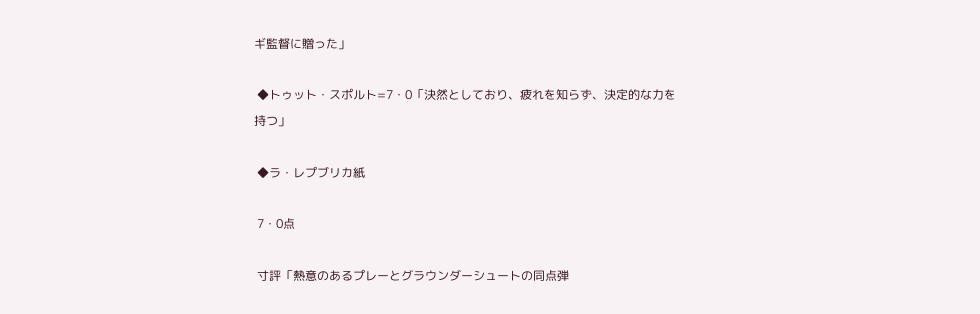ギ監督に贈った」

 ◆トゥット・スポルト=7・0「決然としており、疲れを知らず、決定的な力を持つ」

 ◆ラ・レプブリカ紙

 7・0点

 寸評「熱意のあるプレーとグラウンダーシュートの同点弾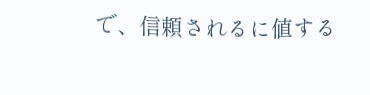で、信頼されるに値する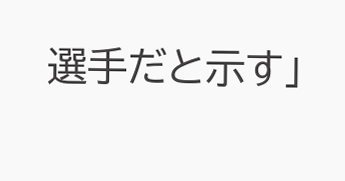選手だと示す」